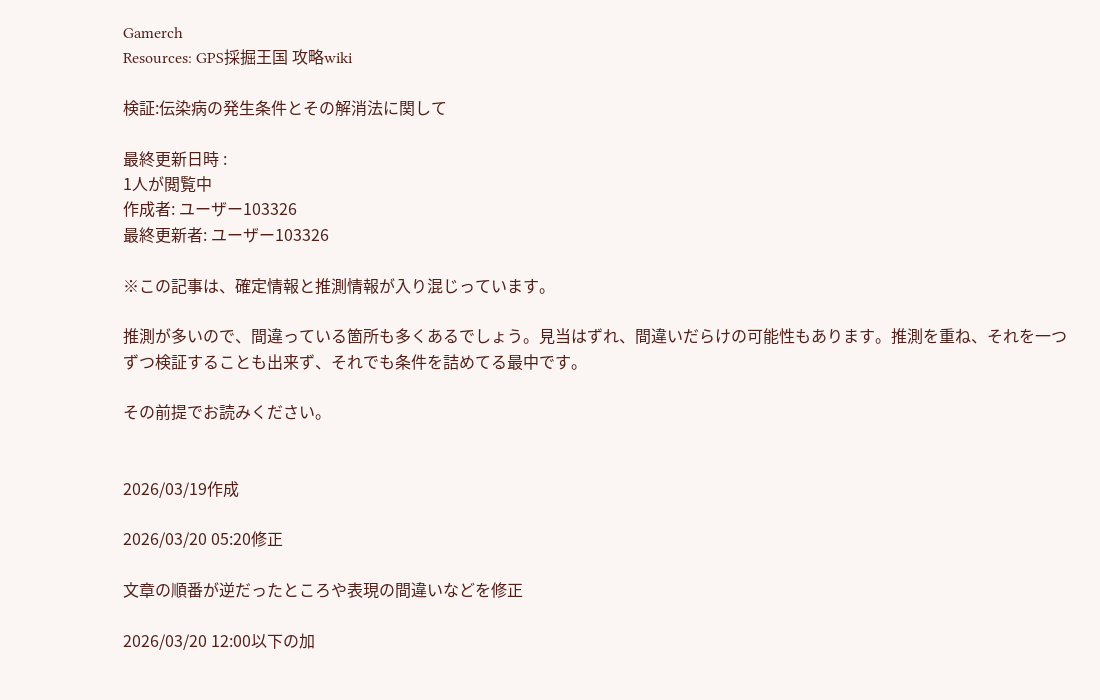Gamerch
Resources: GPS採掘王国 攻略wiki

検証:伝染病の発生条件とその解消法に関して

最終更新日時 :
1人が閲覧中
作成者: ユーザー103326
最終更新者: ユーザー103326

※この記事は、確定情報と推測情報が入り混じっています。

推測が多いので、間違っている箇所も多くあるでしょう。見当はずれ、間違いだらけの可能性もあります。推測を重ね、それを一つずつ検証することも出来ず、それでも条件を詰めてる最中です。

その前提でお読みください。


2026/03/19作成

2026/03/20 05:20修正

文章の順番が逆だったところや表現の間違いなどを修正

2026/03/20 12:00以下の加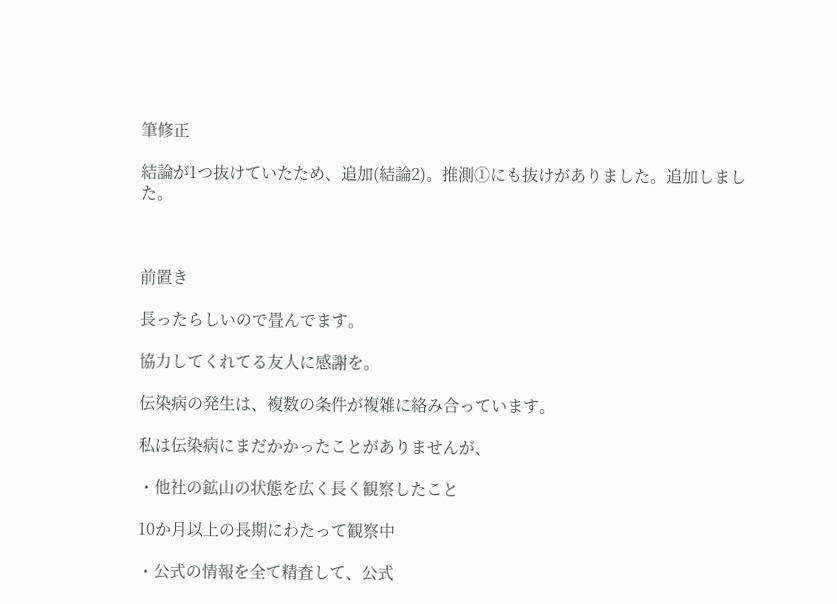筆修正

結論が1つ抜けていたため、追加(結論2)。推測①にも抜けがありました。追加しました。



前置き

長ったらしいので畳んでます。

協力してくれてる友人に感謝を。

伝染病の発生は、複数の条件が複雑に絡み合っています。

私は伝染病にまだかかったことがありませんが、

・他社の鉱山の状態を広く長く観察したこと

10か月以上の長期にわたって観察中

・公式の情報を全て精査して、公式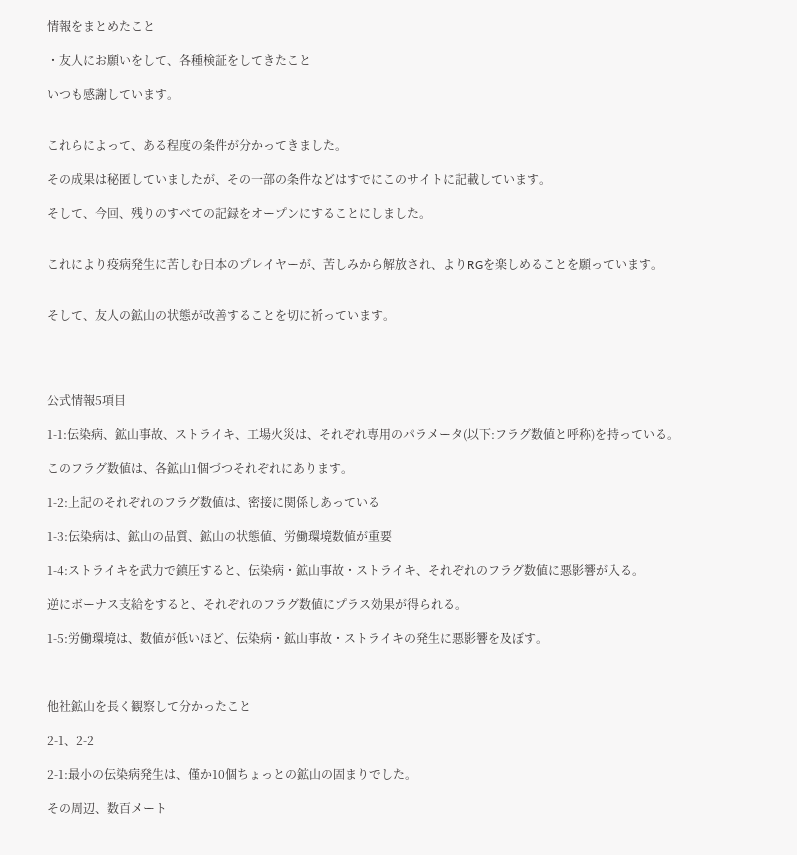情報をまとめたこと

・友人にお願いをして、各種検証をしてきたこと

いつも感謝しています。


これらによって、ある程度の条件が分かってきました。

その成果は秘匿していましたが、その一部の条件などはすでにこのサイトに記載しています。

そして、今回、残りのすべての記録をオープンにすることにしました。


これにより疫病発生に苦しむ日本のプレイヤーが、苦しみから解放され、よりRGを楽しめることを願っています。


そして、友人の鉱山の状態が改善することを切に祈っています。




公式情報5項目

1-1:伝染病、鉱山事故、ストライキ、工場火災は、それぞれ専用のパラメータ(以下:フラグ数値と呼称)を持っている。

このフラグ数値は、各鉱山1個づつそれぞれにあります。

1-2:上記のそれぞれのフラグ数値は、密接に関係しあっている

1-3:伝染病は、鉱山の品質、鉱山の状態値、労働環境数値が重要

1-4:ストライキを武力で鎮圧すると、伝染病・鉱山事故・ストライキ、それぞれのフラグ数値に悪影響が入る。

逆にボーナス支給をすると、それぞれのフラグ数値にプラス効果が得られる。

1-5:労働環境は、数値が低いほど、伝染病・鉱山事故・ストライキの発生に悪影響を及ぼす。



他社鉱山を長く観察して分かったこと

2-1、2-2

2-1:最小の伝染病発生は、僅か10個ちょっとの鉱山の固まりでした。

その周辺、数百メート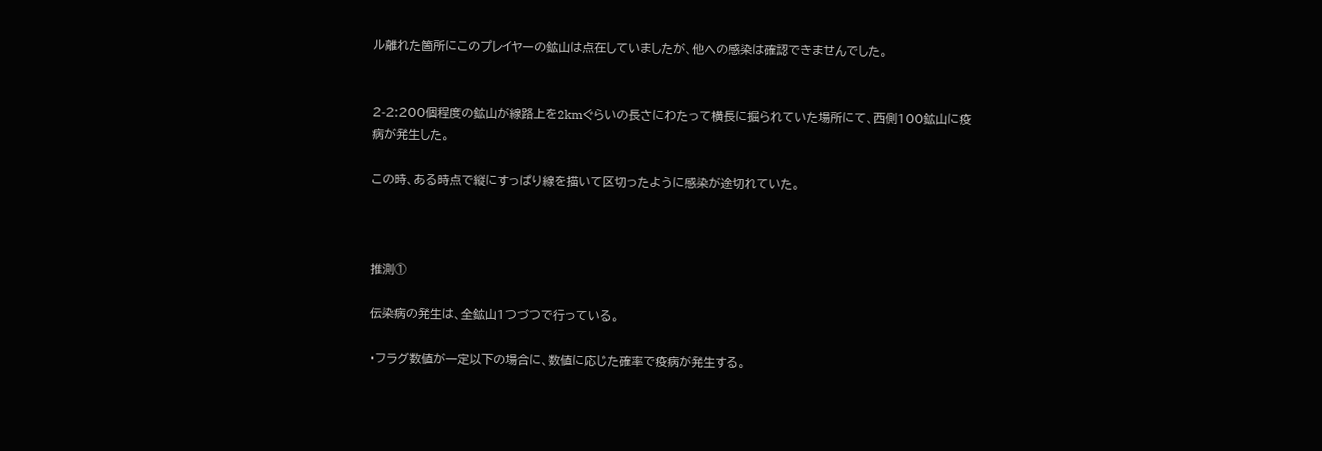ル離れた箇所にこのプレイヤーの鉱山は点在していましたが、他への感染は確認できませんでした。


2-2:200個程度の鉱山が線路上を2kmぐらいの長さにわたって横長に掘られていた場所にて、西側100鉱山に疫病が発生した。

この時、ある時点で縦にすっぱり線を描いて区切ったように感染が途切れていた。



推測①

伝染病の発生は、全鉱山1つづつで行っている。

・フラグ数値が一定以下の場合に、数値に応じた確率で疫病が発生する。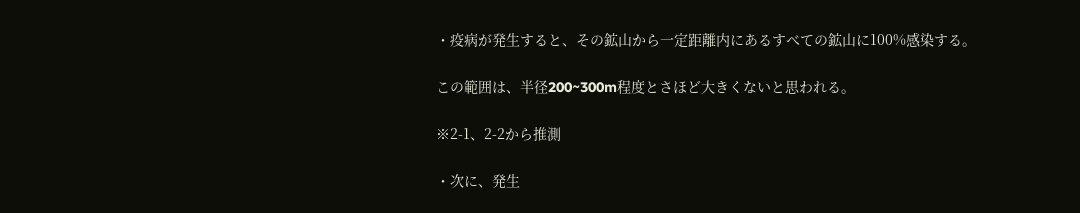・疫病が発生すると、その鉱山から一定距離内にあるすべての鉱山に100%感染する。

この範囲は、半径200~300m程度とさほど大きくないと思われる。

※2-1、2-2から推測

・次に、発生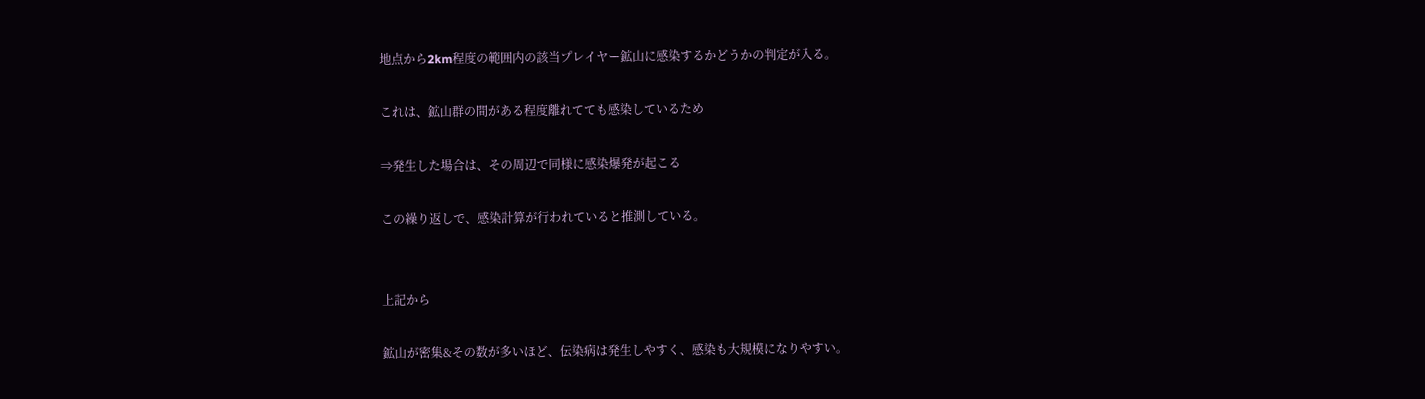地点から2km程度の範囲内の該当プレイヤー鉱山に感染するかどうかの判定が入る。

これは、鉱山群の間がある程度離れてても感染しているため

⇒発生した場合は、その周辺で同様に感染爆発が起こる

この繰り返しで、感染計算が行われていると推測している。


上記から

鉱山が密集&その数が多いほど、伝染病は発生しやすく、感染も大規模になりやすい。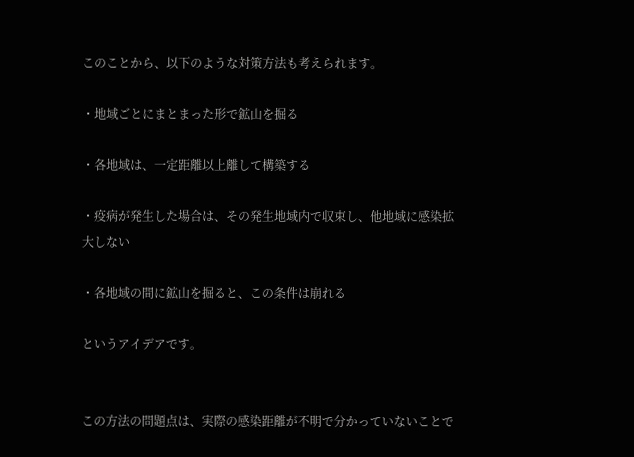このことから、以下のような対策方法も考えられます。

・地域ごとにまとまった形で鉱山を掘る

・各地域は、一定距離以上離して構築する

・疫病が発生した場合は、その発生地域内で収束し、他地域に感染拡大しない

・各地域の間に鉱山を掘ると、この条件は崩れる

というアイデアです。


この方法の問題点は、実際の感染距離が不明で分かっていないことで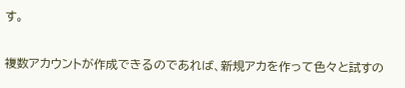す。

複数アカウントが作成できるのであれば、新規アカを作って色々と試すの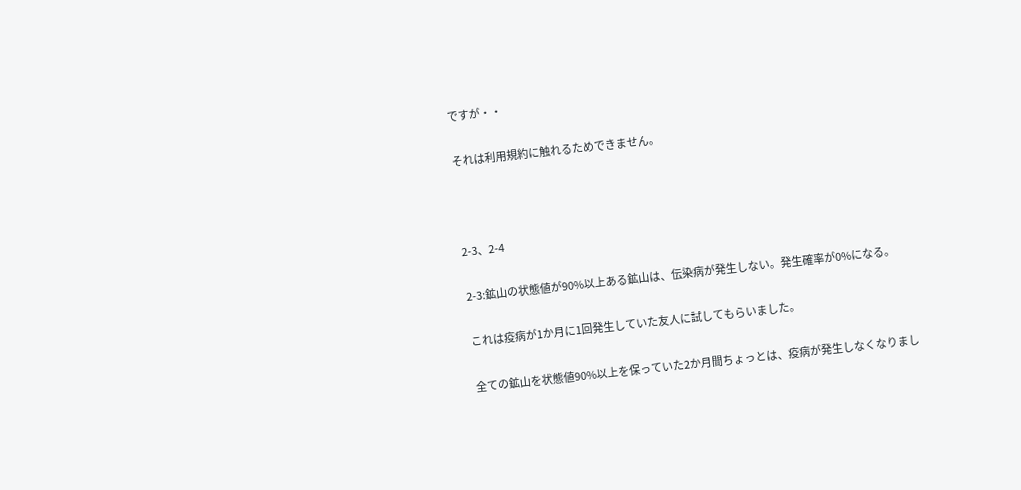ですが・・

それは利用規約に触れるためできません。



2-3、2-4

2-3:鉱山の状態値が90%以上ある鉱山は、伝染病が発生しない。発生確率が0%になる。

これは疫病が1か月に1回発生していた友人に試してもらいました。

全ての鉱山を状態値90%以上を保っていた2か月間ちょっとは、疫病が発生しなくなりまし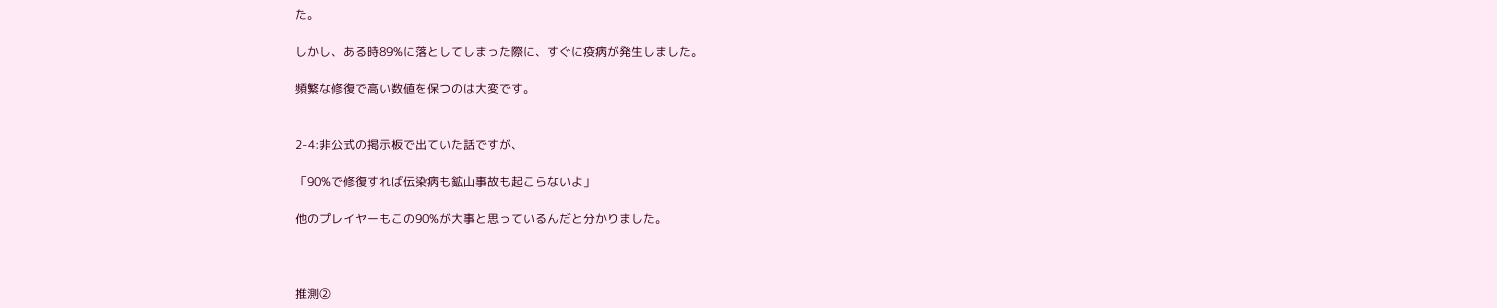た。

しかし、ある時89%に落としてしまった際に、すぐに疫病が発生しました。

頻繁な修復で高い数値を保つのは大変です。


2-4:非公式の掲示板で出ていた話ですが、

「90%で修復すれば伝染病も鉱山事故も起こらないよ」

他のプレイヤーもこの90%が大事と思っているんだと分かりました。



推測②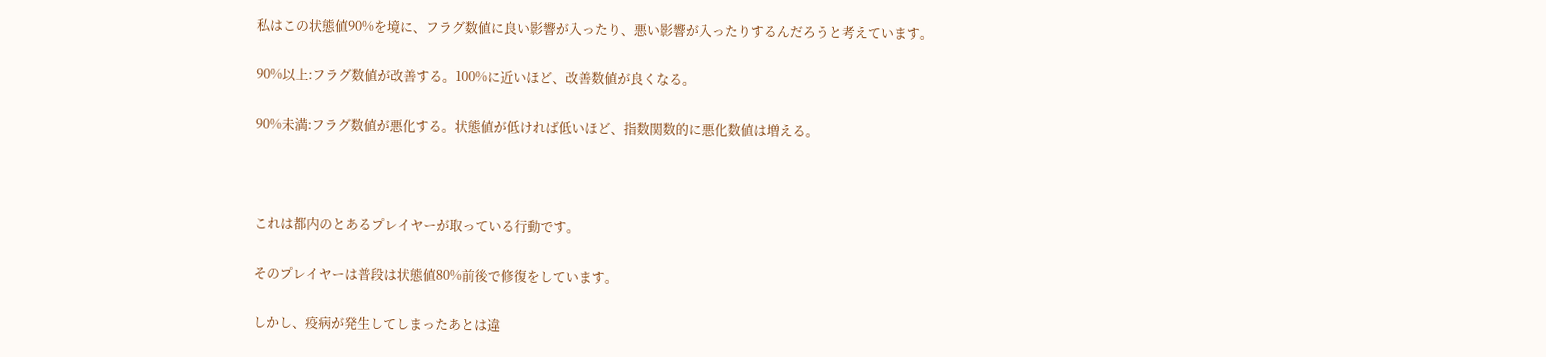私はこの状態値90%を境に、フラグ数値に良い影響が入ったり、悪い影響が入ったりするんだろうと考えています。

90%以上:フラグ数値が改善する。100%に近いほど、改善数値が良くなる。

90%未満:フラグ数値が悪化する。状態値が低ければ低いほど、指数関数的に悪化数値は増える。



これは都内のとあるプレイヤーが取っている行動です。

そのプレイヤーは普段は状態値80%前後で修復をしています。

しかし、疫病が発生してしまったあとは違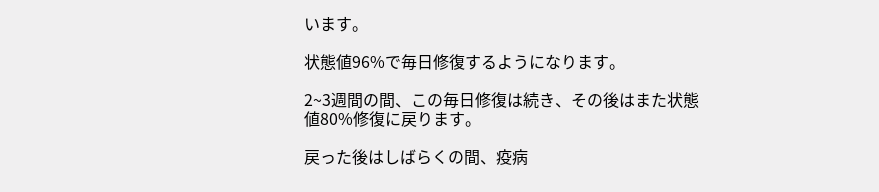います。

状態値96%で毎日修復するようになります。

2~3週間の間、この毎日修復は続き、その後はまた状態値80%修復に戻ります。

戻った後はしばらくの間、疫病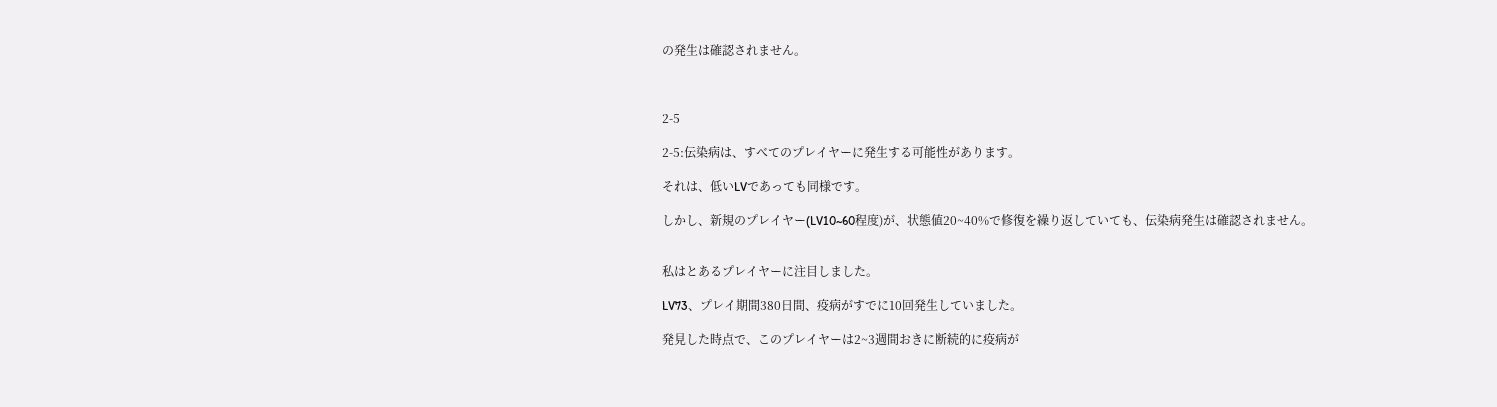の発生は確認されません。



2-5

2-5:伝染病は、すべてのプレイヤーに発生する可能性があります。

それは、低いLVであっても同様です。

しかし、新規のプレイヤー(LV10~60程度)が、状態値20~40%で修復を繰り返していても、伝染病発生は確認されません。


私はとあるプレイヤーに注目しました。

LV73、プレイ期間380日間、疫病がすでに10回発生していました。

発見した時点で、このプレイヤーは2~3週間おきに断続的に疫病が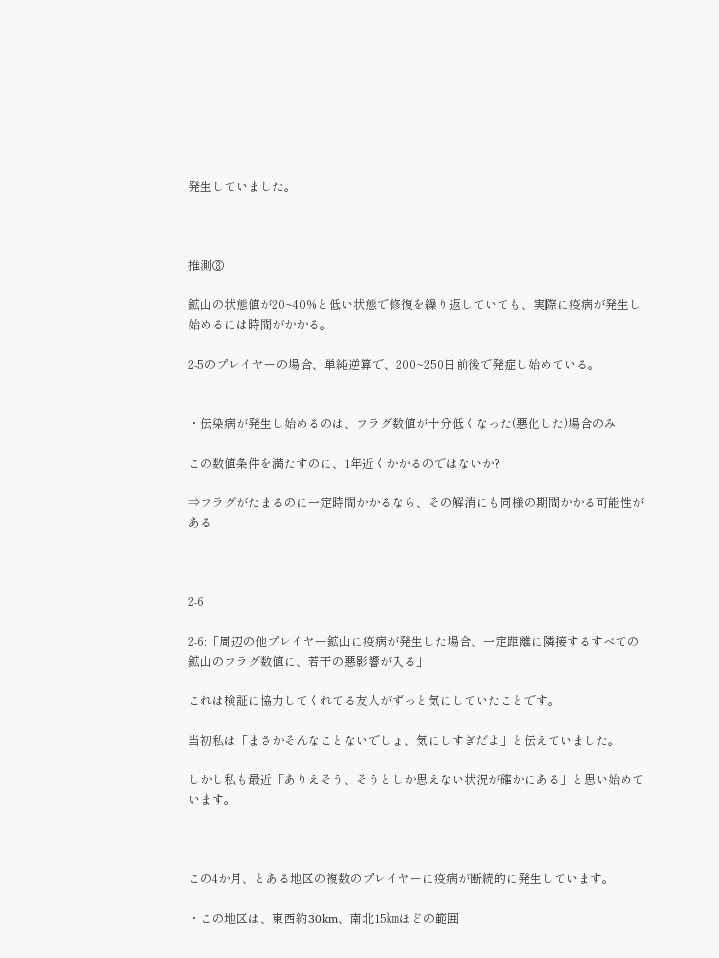発生していました。



推測③

鉱山の状態値が20~40%と低い状態で修復を繰り返していても、実際に疫病が発生し始めるには時間がかかる。

2-5のプレイヤーの場合、単純逆算で、200~250日前後で発症し始めている。


・伝染病が発生し始めるのは、フラグ数値が十分低くなった(悪化した)場合のみ

この数値条件を満たすのに、1年近くかかるのではないか?

⇒フラグがたまるのに一定時間かかるなら、その解消にも同様の期間かかる可能性がある



2-6

2-6:「周辺の他プレイヤー鉱山に疫病が発生した場合、一定距離に隣接するすべての鉱山のフラグ数値に、若干の悪影響が入る」

これは検証に協力してくれてる友人がずっと気にしていたことです。

当初私は「まさかそんなことないでしょ、気にしすぎだよ」と伝えていました。

しかし私も最近「ありえそう、そうとしか思えない状況が確かにある」と思い始めています。



この4か月、とある地区の複数のプレイヤーに疫病が断続的に発生しています。

・この地区は、東西約30km、南北15㎞ほどの範囲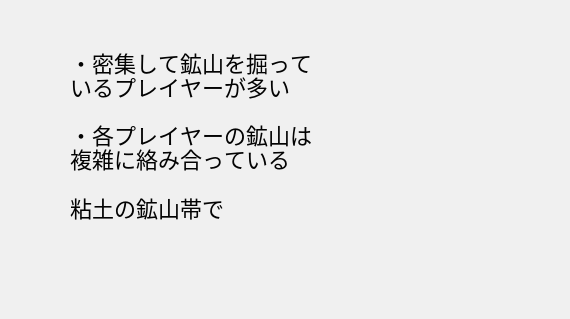・密集して鉱山を掘っているプレイヤーが多い

・各プレイヤーの鉱山は複雑に絡み合っている

粘土の鉱山帯で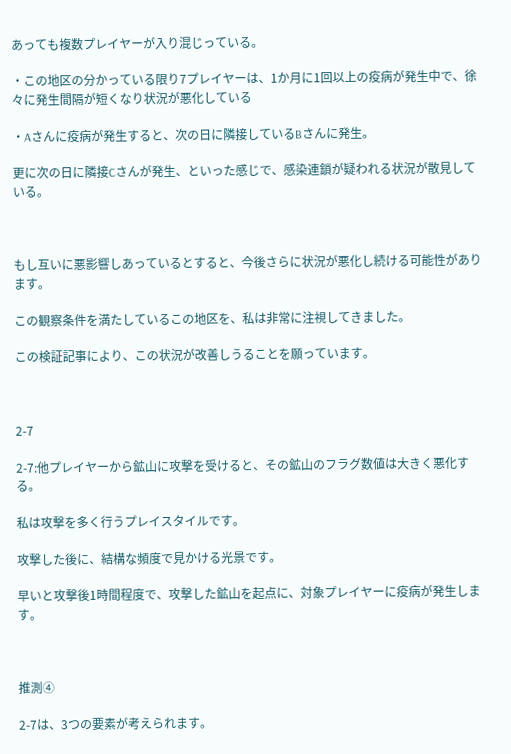あっても複数プレイヤーが入り混じっている。

・この地区の分かっている限り7プレイヤーは、1か月に1回以上の疫病が発生中で、徐々に発生間隔が短くなり状況が悪化している

・Aさんに疫病が発生すると、次の日に隣接しているBさんに発生。

更に次の日に隣接Cさんが発生、といった感じで、感染連鎖が疑われる状況が散見している。



もし互いに悪影響しあっているとすると、今後さらに状況が悪化し続ける可能性があります。

この観察条件を満たしているこの地区を、私は非常に注視してきました。

この検証記事により、この状況が改善しうることを願っています。



2-7

2-7:他プレイヤーから鉱山に攻撃を受けると、その鉱山のフラグ数値は大きく悪化する。

私は攻撃を多く行うプレイスタイルです。

攻撃した後に、結構な頻度で見かける光景です。

早いと攻撃後1時間程度で、攻撃した鉱山を起点に、対象プレイヤーに疫病が発生します。



推測④

2-7は、3つの要素が考えられます。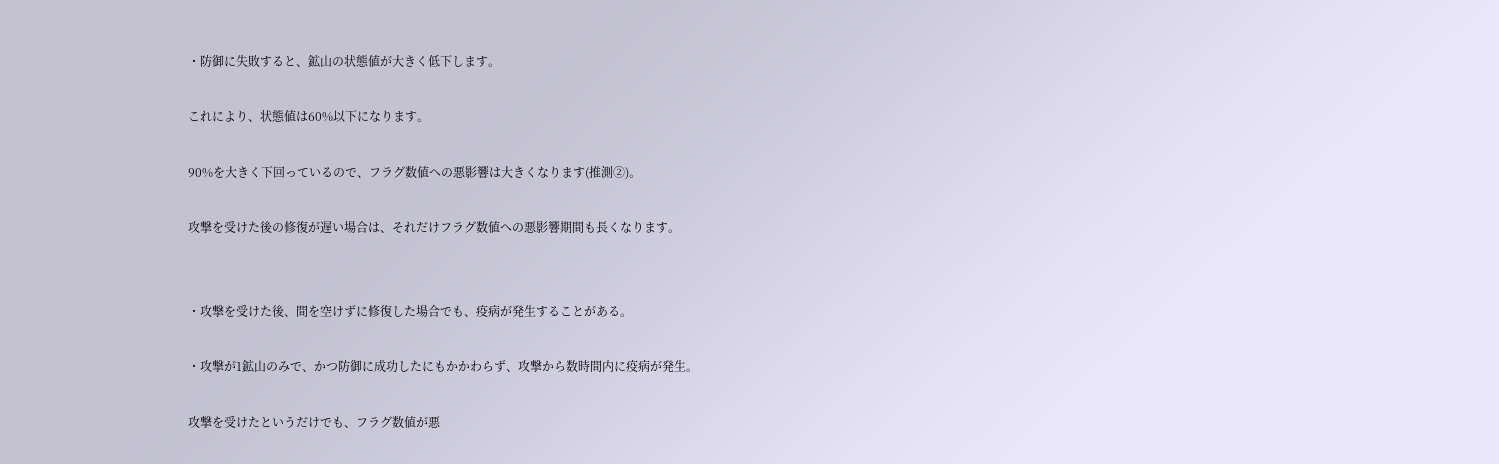・防御に失敗すると、鉱山の状態値が大きく低下します。

これにより、状態値は60%以下になります。

90%を大きく下回っているので、フラグ数値への悪影響は大きくなります(推測②)。

攻撃を受けた後の修復が遅い場合は、それだけフラグ数値への悪影響期間も長くなります。


・攻撃を受けた後、間を空けずに修復した場合でも、疫病が発生することがある。

・攻撃が1鉱山のみで、かつ防御に成功したにもかかわらず、攻撃から数時間内に疫病が発生。

攻撃を受けたというだけでも、フラグ数値が悪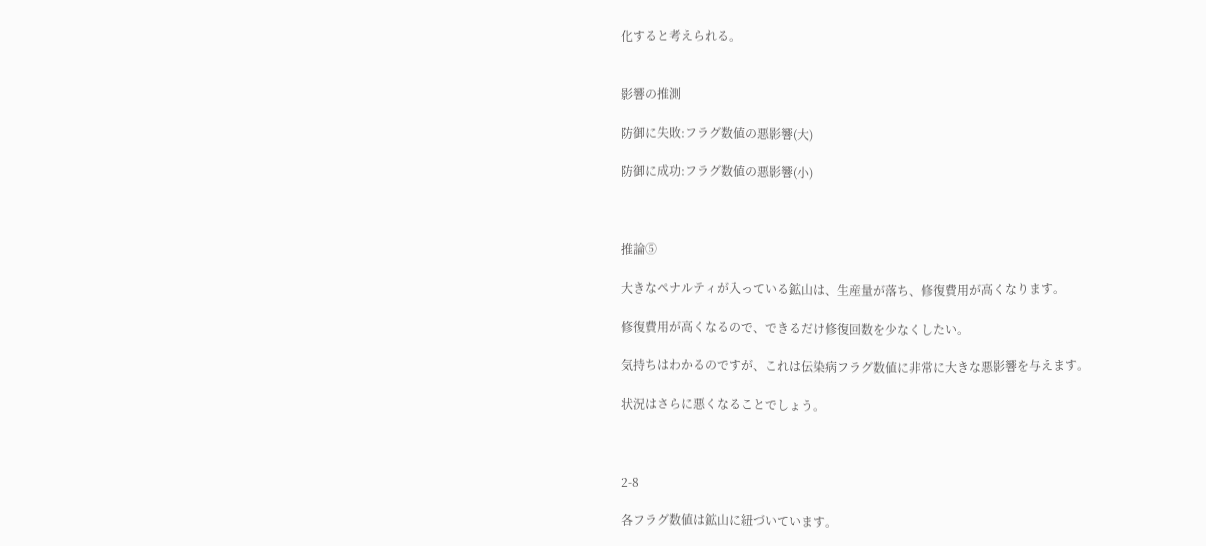化すると考えられる。


影響の推測

防御に失敗:フラグ数値の悪影響(大)

防御に成功:フラグ数値の悪影響(小)



推論⑤

大きなペナルティが入っている鉱山は、生産量が落ち、修復費用が高くなります。

修復費用が高くなるので、できるだけ修復回数を少なくしたい。

気持ちはわかるのですが、これは伝染病フラグ数値に非常に大きな悪影響を与えます。

状況はさらに悪くなることでしょう。



2-8

各フラグ数値は鉱山に紐づいています。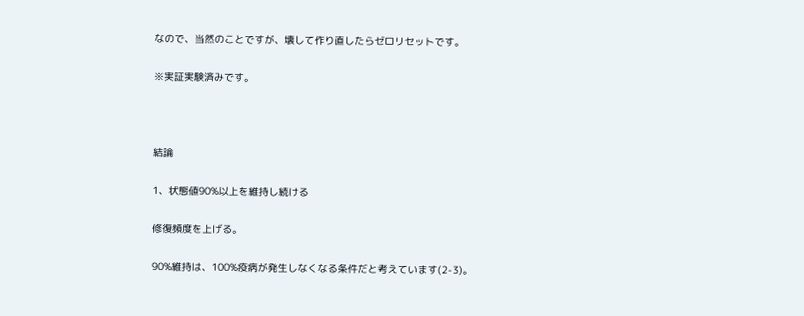なので、当然のことですが、壊して作り直したらゼロリセットです。

※実証実験済みです。



結論

1、状態値90%以上を維持し続ける

修復頻度を上げる。

90%維持は、100%疫病が発生しなくなる条件だと考えています(2-3)。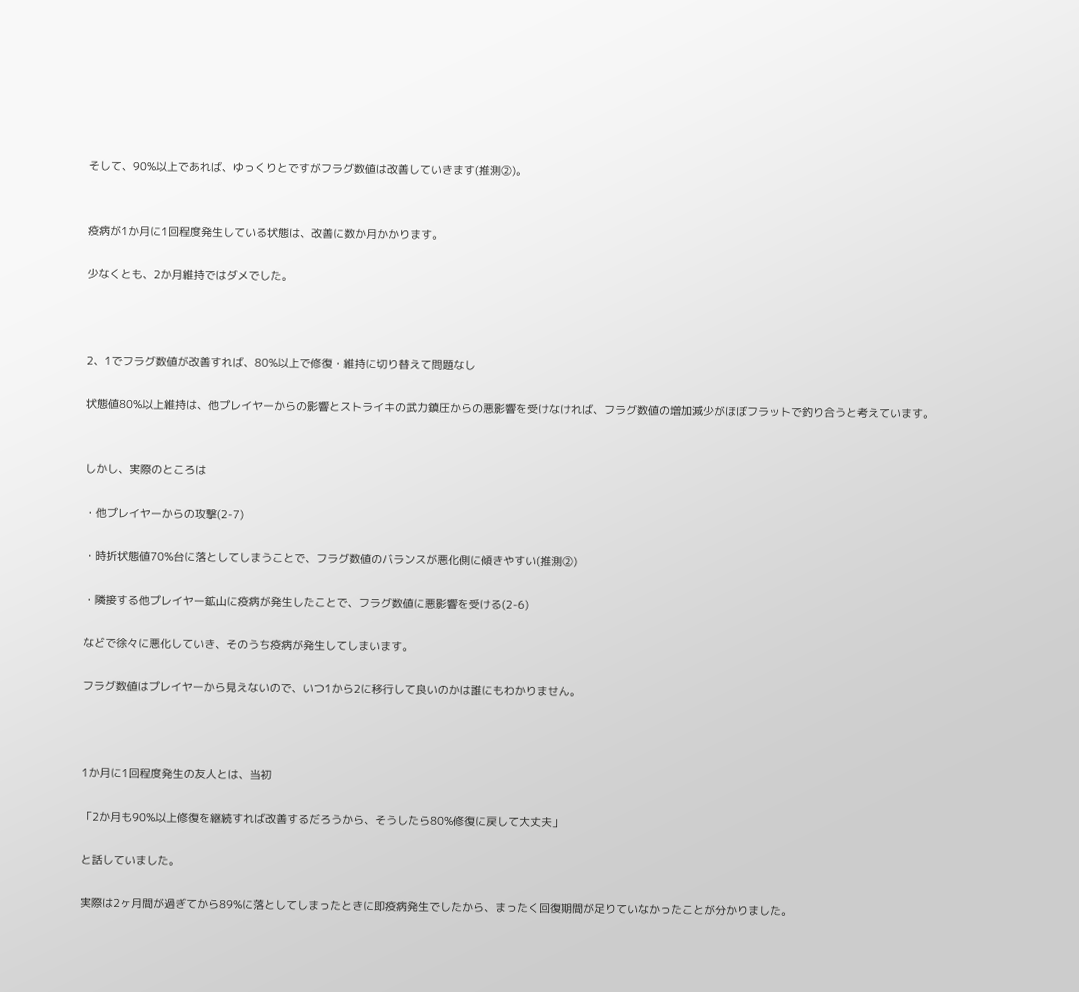そして、90%以上であれば、ゆっくりとですがフラグ数値は改善していきます(推測②)。


疫病が1か月に1回程度発生している状態は、改善に数か月かかります。

少なくとも、2か月維持ではダメでした。



2、1でフラグ数値が改善すれば、80%以上で修復・維持に切り替えて問題なし

状態値80%以上維持は、他プレイヤーからの影響とストライキの武力鎮圧からの悪影響を受けなければ、フラグ数値の増加減少がほぼフラットで釣り合うと考えています。


しかし、実際のところは

・他プレイヤーからの攻撃(2-7)

・時折状態値70%台に落としてしまうことで、フラグ数値のバランスが悪化側に傾きやすい(推測②)

・隣接する他プレイヤー鉱山に疫病が発生したことで、フラグ数値に悪影響を受ける(2-6)

などで徐々に悪化していき、そのうち疫病が発生してしまいます。

フラグ数値はプレイヤーから見えないので、いつ1から2に移行して良いのかは誰にもわかりません。



1か月に1回程度発生の友人とは、当初

「2か月も90%以上修復を継続すれば改善するだろうから、そうしたら80%修復に戻して大丈夫」

と話していました。

実際は2ヶ月間が過ぎてから89%に落としてしまったときに即疫病発生でしたから、まったく回復期間が足りていなかったことが分かりました。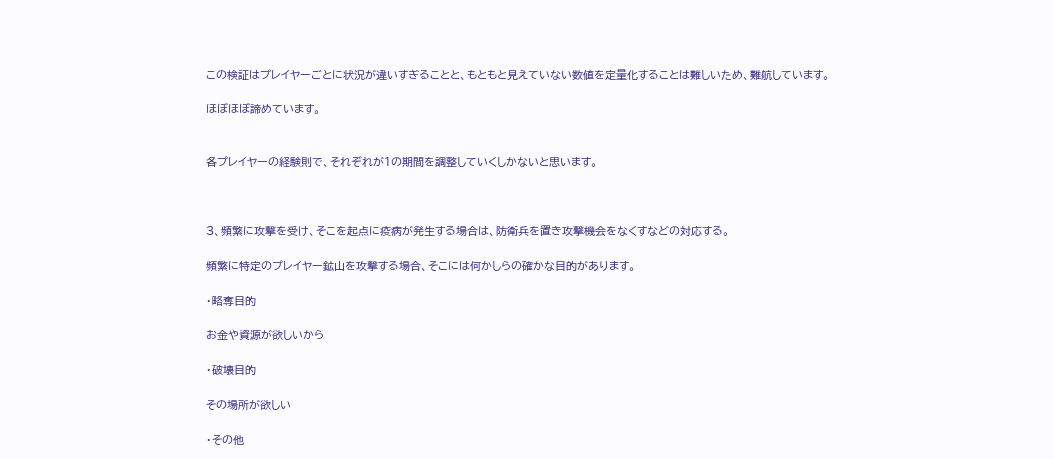この検証はプレイヤーごとに状況が違いすぎることと、もともと見えていない数値を定量化することは難しいため、難航しています。

ほぼほぼ諦めています。


各プレイヤーの経験則で、それぞれが1の期間を調整していくしかないと思います。



3、頻繁に攻撃を受け、そこを起点に疫病が発生する場合は、防衛兵を置き攻撃機会をなくすなどの対応する。

頻繁に特定のプレイヤー鉱山を攻撃する場合、そこには何かしらの確かな目的があります。

・略奪目的

お金や資源が欲しいから

・破壊目的

その場所が欲しい

・その他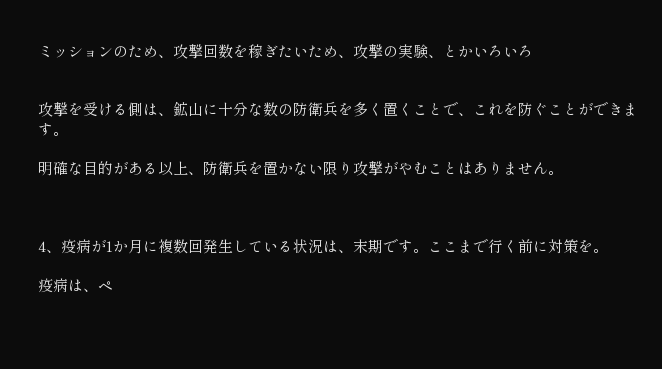ミッションのため、攻撃回数を稼ぎたいため、攻撃の実験、とかいろいろ


攻撃を受ける側は、鉱山に十分な数の防衛兵を多く置くことで、これを防ぐことができます。

明確な目的がある以上、防衛兵を置かない限り攻撃がやむことはありません。



4、疫病が1か月に複数回発生している状況は、末期です。ここまで行く前に対策を。

疫病は、ペ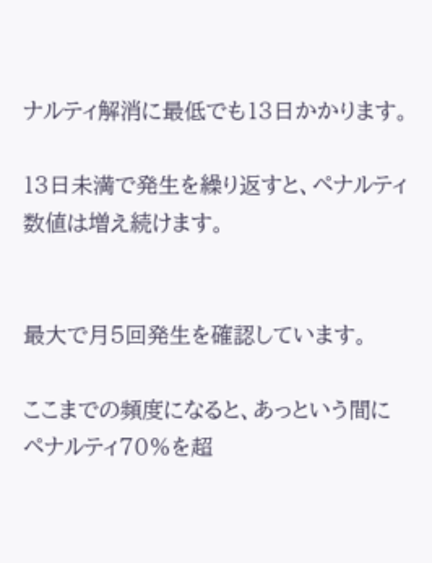ナルティ解消に最低でも13日かかります。

13日未満で発生を繰り返すと、ペナルティ数値は増え続けます。


最大で月5回発生を確認しています。

ここまでの頻度になると、あっという間にペナルティ70%を超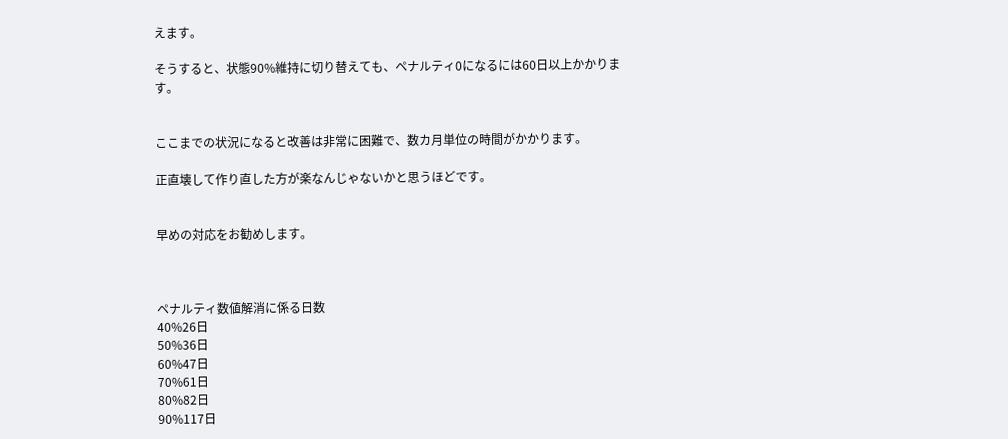えます。

そうすると、状態90%維持に切り替えても、ペナルティ0になるには60日以上かかります。


ここまでの状況になると改善は非常に困難で、数カ月単位の時間がかかります。

正直壊して作り直した方が楽なんじゃないかと思うほどです。


早めの対応をお勧めします。



ペナルティ数値解消に係る日数
40%26日
50%36日
60%47日
70%61日
80%82日
90%117日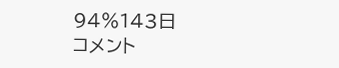94%143日
コメント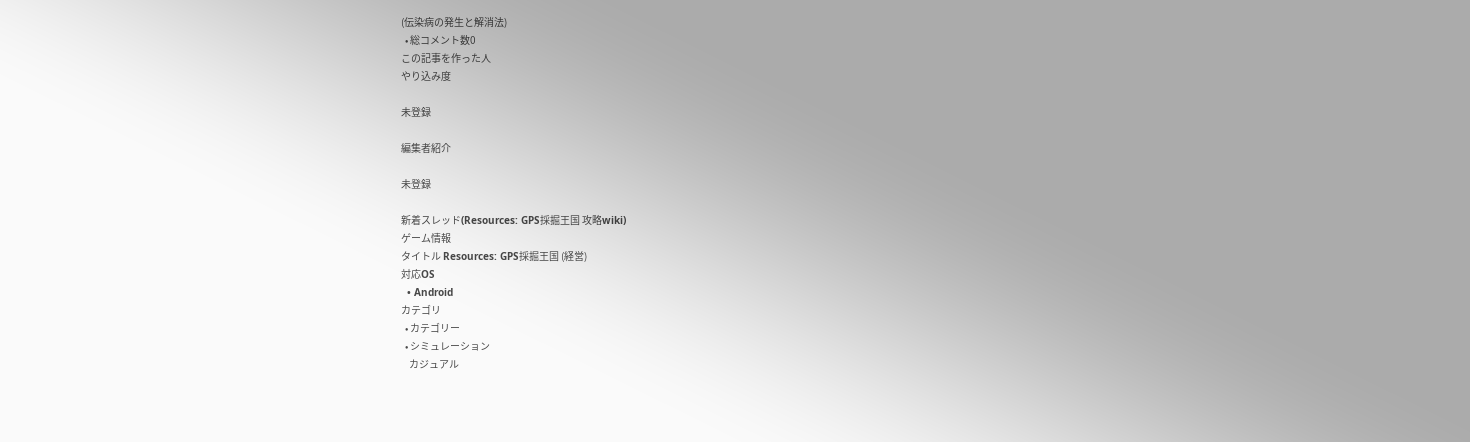(伝染病の発生と解消法)
  • 総コメント数0
この記事を作った人
やり込み度

未登録

編集者紹介

未登録

新着スレッド(Resources: GPS採掘王国 攻略wiki)
ゲーム情報
タイトル Resources: GPS採掘王国 (経営)
対応OS
  • Android
カテゴリ
  • カテゴリー
  • シミュレーション
    カジュアル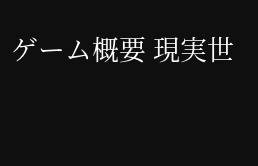ゲーム概要 現実世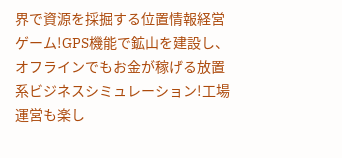界で資源を採掘する位置情報経営ゲーム!GPS機能で鉱山を建設し、オフラインでもお金が稼げる放置系ビジネスシミュレーション!工場運営も楽し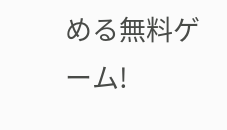める無料ゲーム!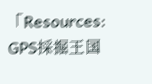「Resources: GPS採掘王国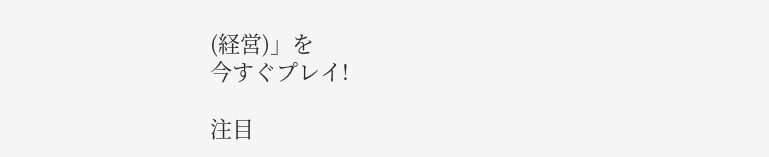(経営)」を
今すぐプレイ!

注目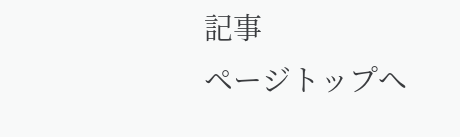記事
ページトップへ